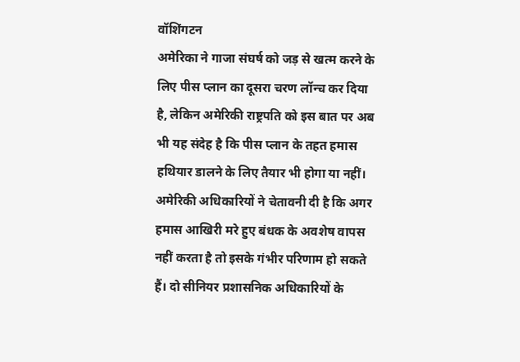वॉशिंगटन
अमेरिका ने गाजा संघर्ष को जड़ से खत्म करने के लिए पीस प्लान का दूसरा चरण लॉन्च कर दिया है, लेकिन अमेरिकी राष्ट्रपति को इस बात पर अब भी यह संदेह है कि पीस प्लान के तहत हमास हथियार डालने के लिए तैयार भी होगा या नहीं। अमेरिकी अधिकारियों ने चेतावनी दी है कि अगर हमास आखिरी मरे हुए बंधक के अवशेष वापस नहीं करता है तो इसके गंभीर परिणाम हो सकते हैं। दो सीनियर प्रशासनिक अधिकारियों के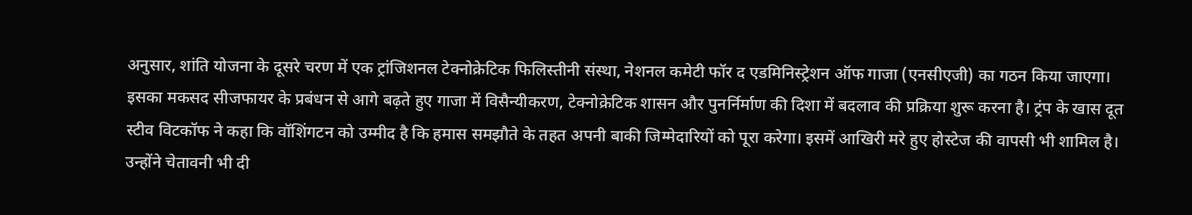अनुसार, शांति योजना के दूसरे चरण में एक ट्रांजिशनल टेक्नोक्रेटिक फिलिस्तीनी संस्था, नेशनल कमेटी फॉर द एडमिनिस्ट्रेशन ऑफ गाजा (एनसीएजी) का गठन किया जाएगा। इसका मकसद सीजफायर के प्रबंधन से आगे बढ़ते हुए गाजा में विसैन्यीकरण, टेक्नोक्रेटिक शासन और पुनर्निर्माण की दिशा में बदलाव की प्रक्रिया शुरू करना है। ट्रंप के खास दूत स्टीव विटकॉफ ने कहा कि वॉशिंगटन को उम्मीद है कि हमास समझौते के तहत अपनी बाकी जिम्मेदारियों को पूरा करेगा। इसमें आखिरी मरे हुए होस्टेज की वापसी भी शामिल है। उन्होंने चेतावनी भी दी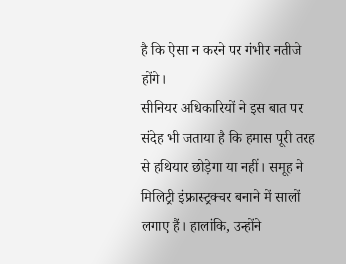है कि ऐसा न करने पर गंभीर नतीजे होंगे।
सीनियर अधिकारियों ने इस बात पर संदेह भी जताया है कि हमास पूरी तरह से हथियार छोड़ेगा या नहीं। समूह ने मिलिट्री इंफ्रास्ट्रक्चर बनाने में सालों लगाए हैं। हालांकि, उन्होंने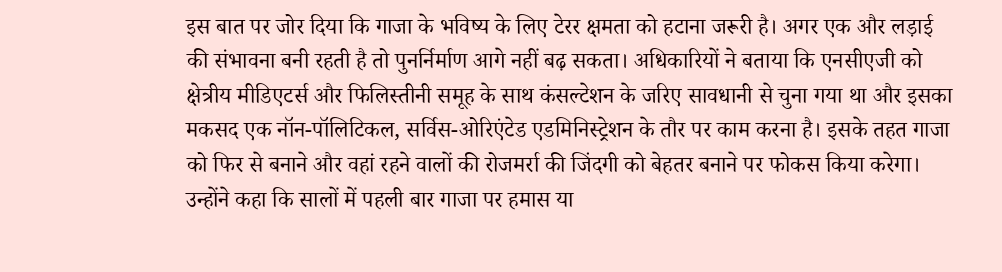इस बात पर जोर दिया कि गाजा के भविष्य के लिए टेरर क्षमता को हटाना जरूरी है। अगर एक और लड़ाई की संभावना बनी रहती है तो पुनर्निर्माण आगे नहीं बढ़ सकता। अधिकारियों ने बताया कि एनसीएजी को क्षेत्रीय मीडिएटर्स और फिलिस्तीनी समूह के साथ कंसल्टेशन के जरिए सावधानी से चुना गया था और इसका मकसद एक नॉन-पॉलिटिकल, सर्विस-ओरिएंटेड एडमिनिस्ट्रेशन के तौर पर काम करना है। इसके तहत गाजा को फिर से बनाने और वहां रहने वालों की रोजमर्रा की जिंदगी को बेहतर बनाने पर फोकस किया करेगा।
उन्होंने कहा कि सालों में पहली बार गाजा पर हमास या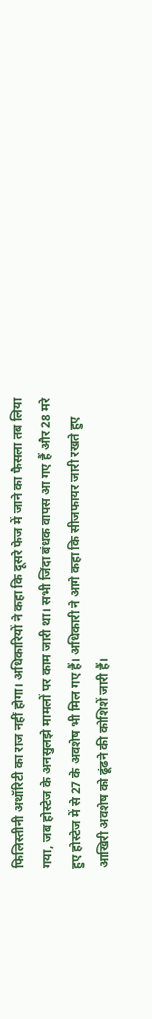फिलिस्तीनी अथॉरिटी का राज नहीं होगा। अधिकारियों ने कहा कि दूसरे फेज में जाने का फैसला तब लिया गया, जब होस्टेज के अनसुलझे मामलों पर काम जारी था। सभी जिंदा बंधक वापस आ गए हैं और 28 मरे हुए होस्टेज में से 27 के अवशेष भी मिल गए हैं। अधिकारी ने आगे कहा कि सीजफायर जारी रखते हुए आखिरी अवशेष को ढूंढने की कोशिशें जारी हैं।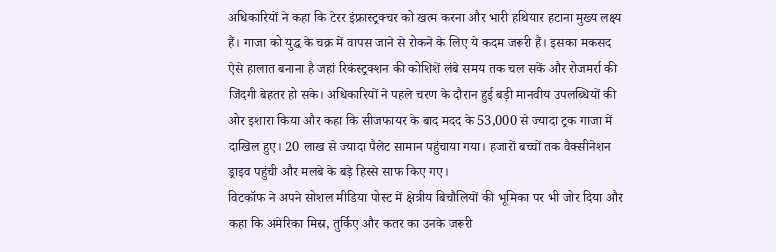अधिकारियों ने कहा कि टेरर इंफ्रास्ट्रक्चर को खत्म करना और भारी हथियार हटाना मुख्य लक्ष्य हैं। गाजा को युद्ध के चक्र में वापस जाने से रोकने के लिए ये कदम जरूरी हैं। इसका मकसद ऐसे हालात बनाना है जहां रिकंस्ट्रक्शन की कोशिशें लंबे समय तक चल सकें और रोजमर्रा की जिंदगी बेहतर हो सके। अधिकारियों ने पहले चरण के दौरान हुई बड़ी मानवीय उपलब्धियों की ओर इशारा किया और कहा कि सीजफायर के बाद मदद के 53,000 से ज्यादा ट्रक गाजा में दाखिल हुए। 20 लाख से ज्यादा पैलेट सामान पहुंचाया गया। हजारों बच्चों तक वैक्सीनेशन ड्राइव पहुंची और मलबे के बड़े हिस्से साफ किए गए।
विटकॉफ ने अपने सोशल मीडिया पोस्ट में क्षेत्रीय बिचौलियों की भूमिका पर भी जोर दिया और कहा कि अमेरिका मिस्र, तुर्किए और कतर का उनके जरूरी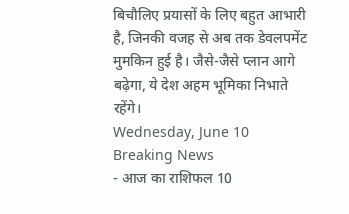बिचौलिए प्रयासों के लिए बहुत आभारी है, जिनकी वजह से अब तक डेवलपमेंट मुमकिन हुई है। जैसे-जैसे प्लान आगे बढ़ेगा, ये देश अहम भूमिका निभाते रहेंगे।
Wednesday, June 10
Breaking News
- आज का राशिफल 10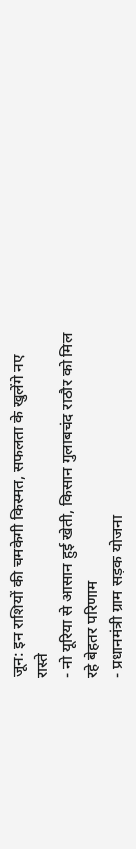जून: इन राशियों की चमकेगी किस्मत, सफलता के खुलेंगे नए रास्ते
- नो यूरिया से आसान हुई खेती, किसान गुलाबचंद राठौर को मिल रहे बेहतर परिणाम
- प्रधानमंत्री ग्राम सड़क योजना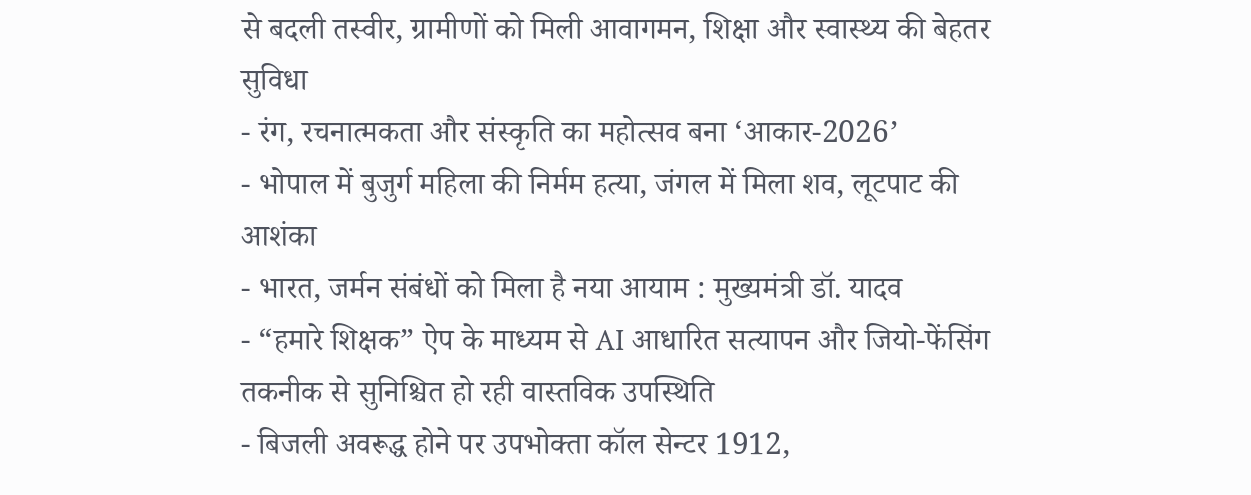से बदली तस्वीर, ग्रामीणों को मिली आवागमन, शिक्षा और स्वास्थ्य की बेहतर सुविधा
- रंग, रचनात्मकता और संस्कृति का महोत्सव बना ‘आकार-2026’
- भोपाल में बुजुर्ग महिला की निर्मम हत्या, जंगल में मिला शव, लूटपाट की आशंका
- भारत, जर्मन संबंधों को मिला है नया आयाम : मुख्यमंत्री डॉ. यादव
- “हमारे शिक्षक” ऐप के माध्यम से AI आधारित सत्यापन और जियो-फेंसिंग तकनीक से सुनिश्चित हो रही वास्तविक उपस्थिति
- बिजली अवरूद्ध होने पर उपभोक्ता कॉल सेन्टर 1912,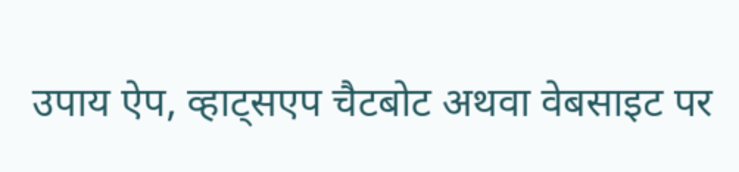उपाय ऐप, व्हाट्सएप चैटबोट अथवा वेबसाइट पर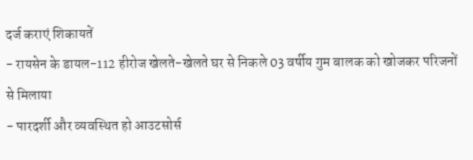दर्ज कराएं शिकायतें
- रायसेन के डायल-112 हीरोज खेलते-खेलते घर से निकले 03 वर्षीय गुम बालक को खोजकर परिजनों से मिलाया
- पारदर्शी और व्यवस्थित हो आउटसोर्स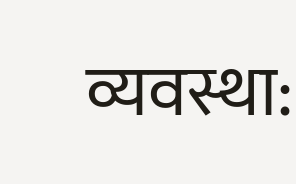व्यवस्था: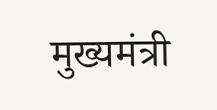मुख्यमंत्री